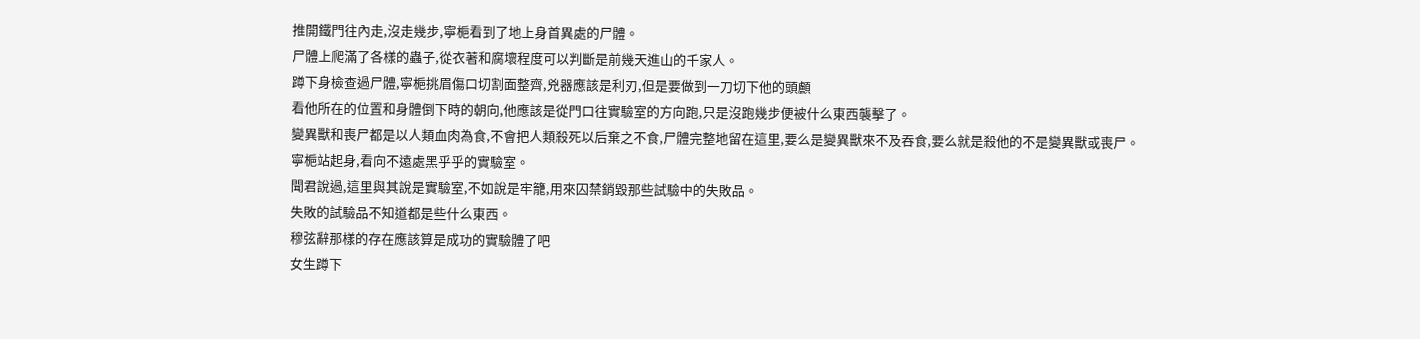推開鐵門往內走,沒走幾步,寧梔看到了地上身首異處的尸體。
尸體上爬滿了各樣的蟲子,從衣著和腐壞程度可以判斷是前幾天進山的千家人。
蹲下身檢查過尸體,寧梔挑眉傷口切割面整齊,兇器應該是利刃,但是要做到一刀切下他的頭顱
看他所在的位置和身體倒下時的朝向,他應該是從門口往實驗室的方向跑,只是沒跑幾步便被什么東西襲擊了。
變異獸和喪尸都是以人類血肉為食,不會把人類殺死以后棄之不食,尸體完整地留在這里,要么是變異獸來不及吞食,要么就是殺他的不是變異獸或喪尸。
寧梔站起身,看向不遠處黑乎乎的實驗室。
聞君說過,這里與其說是實驗室,不如說是牢籠,用來囚禁銷毀那些試驗中的失敗品。
失敗的試驗品不知道都是些什么東西。
穆弦辭那樣的存在應該算是成功的實驗體了吧
女生蹲下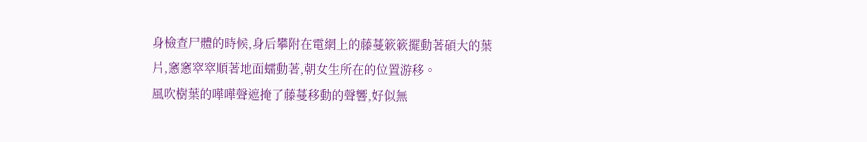身檢查尸體的時候,身后攀附在電網上的藤蔓簌簌擺動著碩大的葉片,窸窸窣窣順著地面蠕動著,朝女生所在的位置游移。
風吹樹葉的嘩嘩聲遮掩了藤蔓移動的聲響,好似無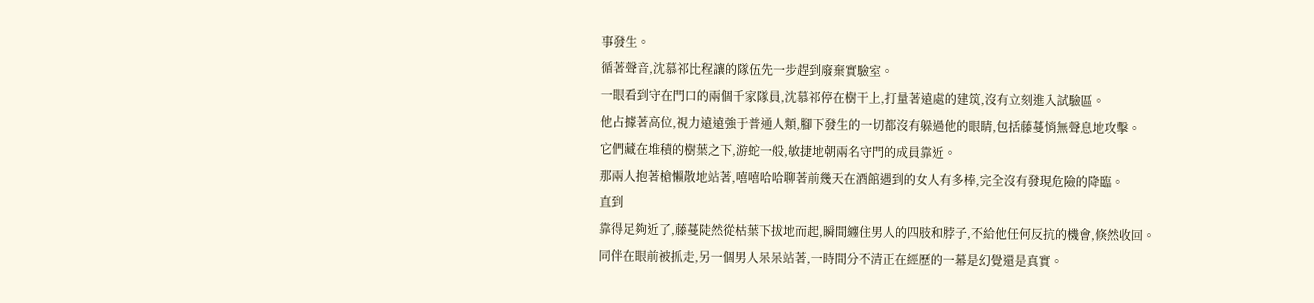事發生。
循著聲音,沈慕祁比程讓的隊伍先一步趕到廢棄實驗室。
一眼看到守在門口的兩個千家隊員,沈慕祁停在樹干上,打量著遠處的建筑,沒有立刻進入試驗區。
他占據著高位,視力遠遠強于普通人類,腳下發生的一切都沒有躲過他的眼睛,包括藤蔓悄無聲息地攻擊。
它們藏在堆積的樹葉之下,游蛇一般,敏捷地朝兩名守門的成員靠近。
那兩人抱著槍懶散地站著,嘻嘻哈哈聊著前幾天在酒館遇到的女人有多棒,完全沒有發現危險的降臨。
直到
靠得足夠近了,藤蔓陡然從枯葉下拔地而起,瞬間纏住男人的四肢和脖子,不給他任何反抗的機會,倏然收回。
同伴在眼前被抓走,另一個男人呆呆站著,一時間分不清正在經歷的一幕是幻覺還是真實。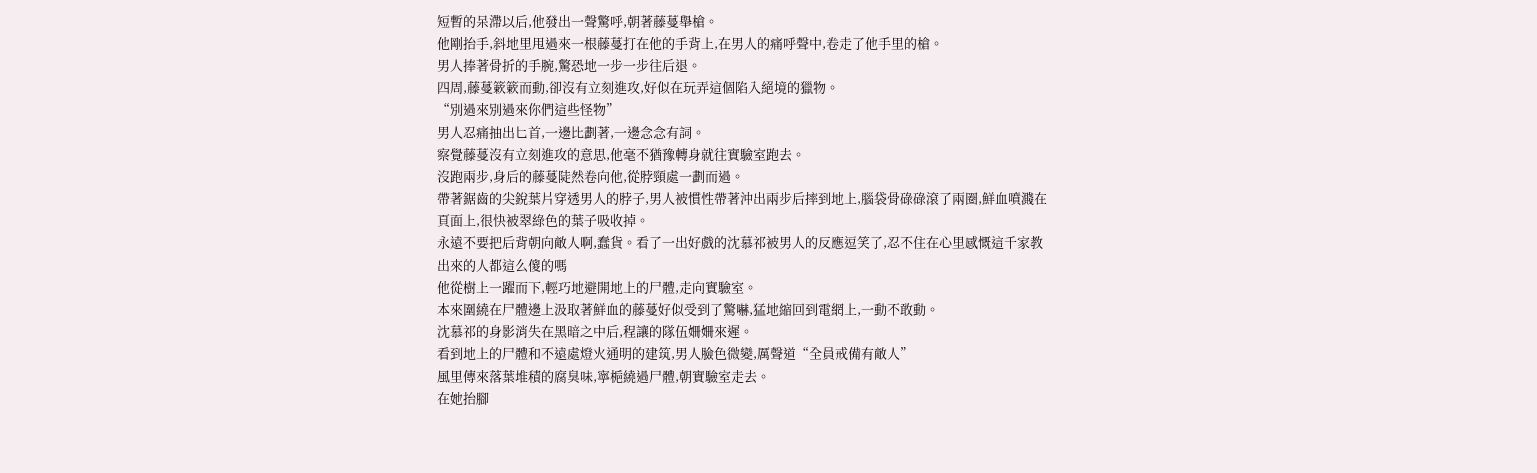短暫的呆滯以后,他發出一聲驚呼,朝著藤蔓舉槍。
他剛抬手,斜地里甩過來一根藤蔓打在他的手背上,在男人的痛呼聲中,卷走了他手里的槍。
男人捧著骨折的手腕,驚恐地一步一步往后退。
四周,藤蔓簌簌而動,卻沒有立刻進攻,好似在玩弄這個陷入絕境的獵物。
“別過來別過來你們這些怪物”
男人忍痛抽出匕首,一邊比劃著,一邊念念有詞。
察覺藤蔓沒有立刻進攻的意思,他毫不猶豫轉身就往實驗室跑去。
沒跑兩步,身后的藤蔓陡然卷向他,從脖頸處一劃而過。
帶著鋸齒的尖銳葉片穿透男人的脖子,男人被慣性帶著沖出兩步后摔到地上,腦袋骨碌碌滾了兩圈,鮮血噴濺在頁面上,很快被翠綠色的葉子吸收掉。
永遠不要把后背朝向敵人啊,蠢貨。看了一出好戲的沈慕祁被男人的反應逗笑了,忍不住在心里感慨這千家教出來的人都這么傻的嗎
他從樹上一躍而下,輕巧地避開地上的尸體,走向實驗室。
本來圍繞在尸體邊上汲取著鮮血的藤蔓好似受到了驚嚇,猛地縮回到電網上,一動不敢動。
沈慕祁的身影消失在黑暗之中后,程讓的隊伍姍姍來遲。
看到地上的尸體和不遠處燈火通明的建筑,男人臉色微變,厲聲道“全員戒備有敵人”
風里傳來落葉堆積的腐臭味,寧梔繞過尸體,朝實驗室走去。
在她抬腳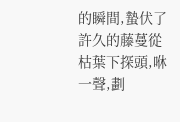的瞬間,蟄伏了許久的藤蔓從枯葉下探頭,咻一聲,劃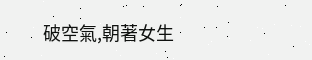破空氣,朝著女生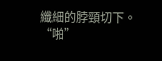纖細的脖頸切下。
“啪”